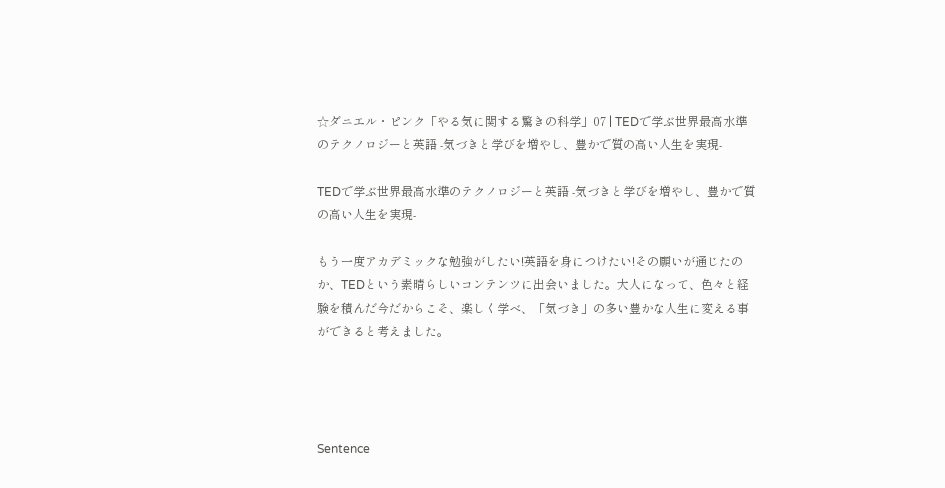☆ダニエル・ピンク「やる気に関する驚きの科学」07 | TEDで学ぶ世界最高水準のテクノロジーと英語 -気づきと学びを増やし、豊かで質の高い人生を実現-

TEDで学ぶ世界最高水準のテクノロジーと英語 -気づきと学びを増やし、豊かで質の高い人生を実現-

もう一度アカデミックな勉強がしたい!英語を身につけたい!その願いが通じたのか、TEDという素晴らしいコンテンツに出会いました。大人になって、色々と経験を積んだ今だからこそ、楽しく学べ、「気づき」の多い豊かな人生に変える事ができると考えました。




Sentence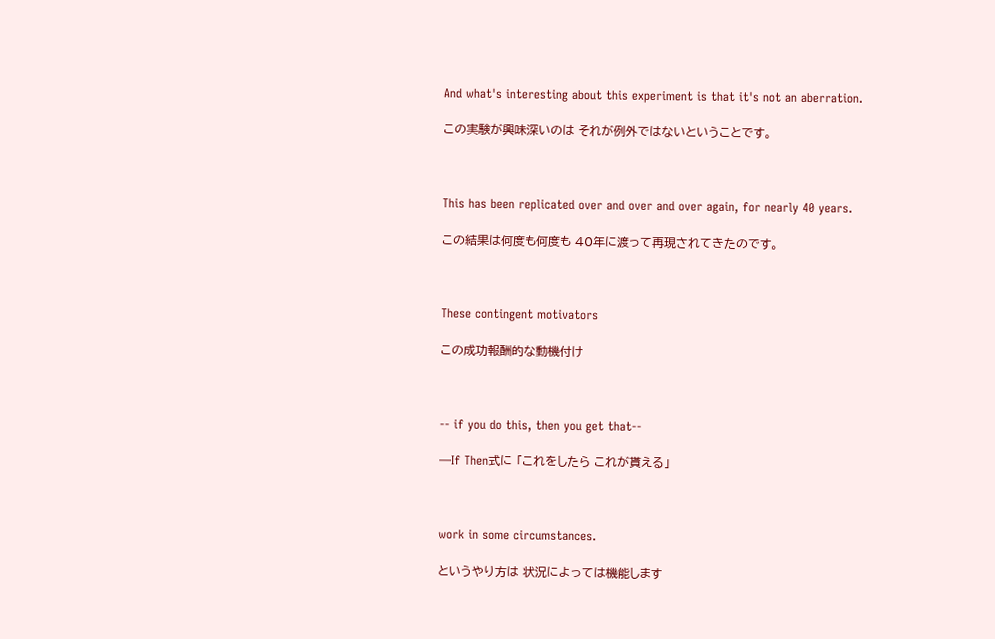And what's interesting about this experiment is that it's not an aberration.

この実験が興味深いのは それが例外ではないということです。



This has been replicated over and over and over again, for nearly 40 years.

この結果は何度も何度も 40年に渡って再現されてきたのです。



These contingent motivators

この成功報酬的な動機付け



-- if you do this, then you get that--

―If Then式に 「これをしたら これが貰える」



work in some circumstances.

というやり方は 状況によっては機能します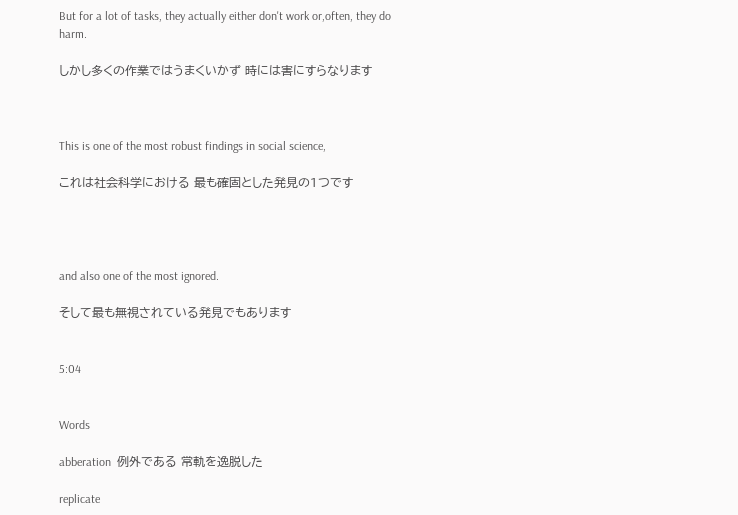But for a lot of tasks, they actually either don't work or,often, they do harm.

しかし多くの作業ではうまくいかず 時には害にすらなります



This is one of the most robust findings in social science,

これは社会科学における 最も確固とした発見の1つです




and also one of the most ignored.

そして最も無視されている発見でもあります


5:04


Words

abberation  例外である 常軌を逸脱した

replicate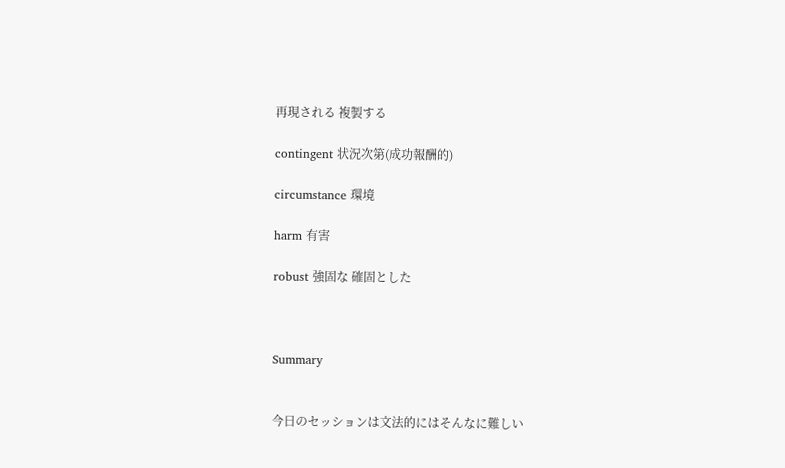再現される 複製する

contingent 状況次第(成功報酬的)

circumstance 環境

harm 有害

robust 強固な 確固とした



Summary


今日のセッションは文法的にはそんなに難しい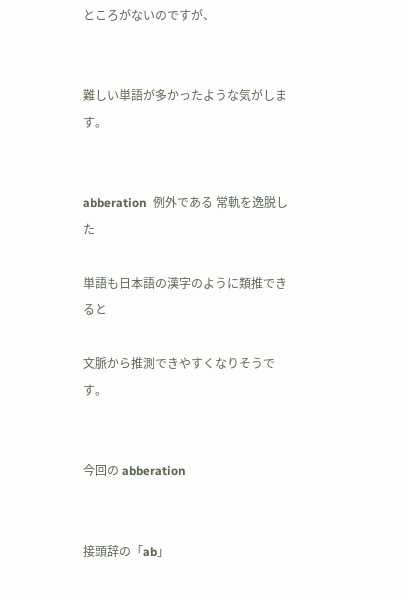ところがないのですが、


難しい単語が多かったような気がします。


abberation  例外である 常軌を逸脱した

単語も日本語の漢字のように類推できると

文脈から推測できやすくなりそうです。


今回の abberation


接頭辞の「ab」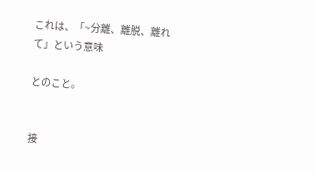これは、「~分離、離脱、離れて」という意味

とのこと。


接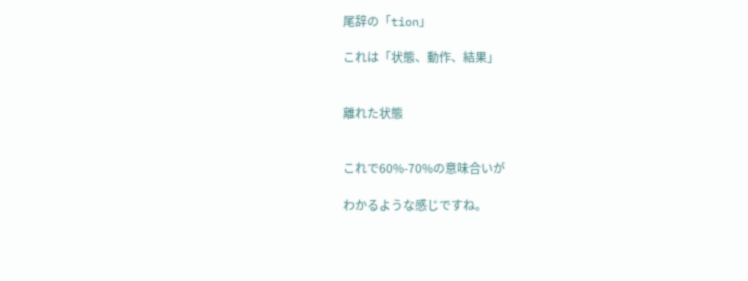尾辞の「tion」

これは「状態、動作、結果」


離れた状態


これで60%-70%の意味合いが

わかるような感じですね。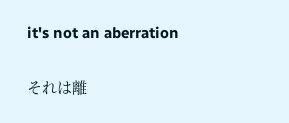it's not an aberration

それは離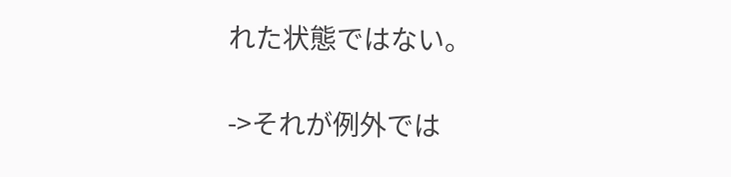れた状態ではない。

->それが例外では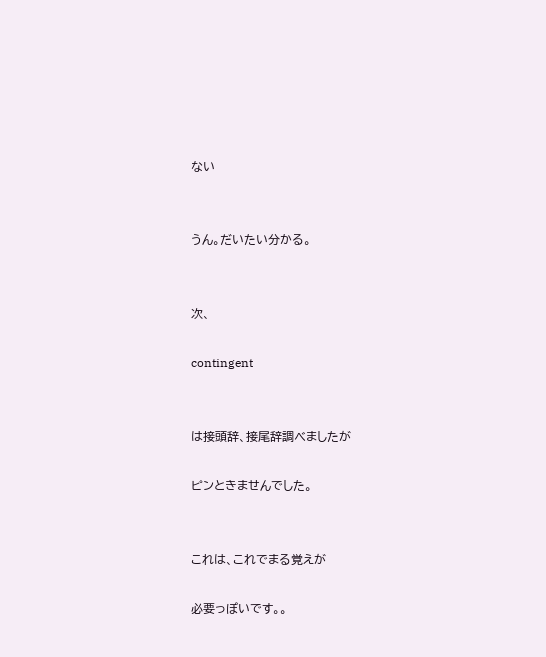ない


うん。だいたい分かる。


次、

contingent


は接頭辞、接尾辞調べましたが

ピンときませんでした。


これは、これでまる覚えが

必要っぽいです。。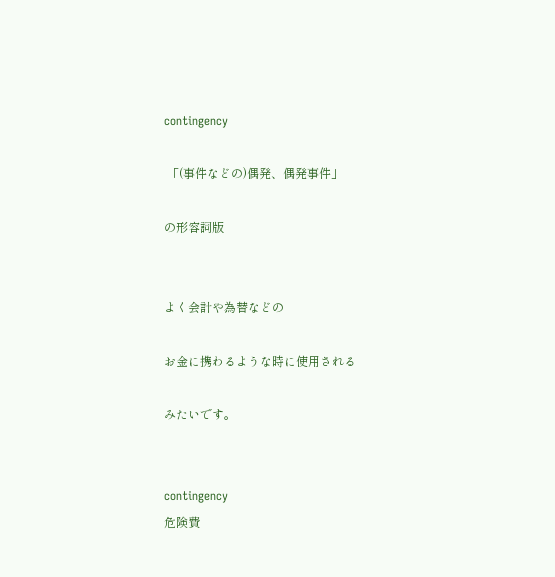contingency

 「(事件などの)偶発、偶発事件」

の形容詞版


よく会計や為替などの

お金に携わるような時に使用される

みたいです。


contingency
危険費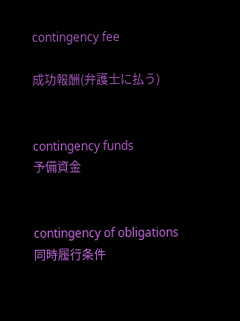contingency fee

成功報酬(弁護士に払う)


contingency funds
予備資金


contingency of obligations
同時履行条件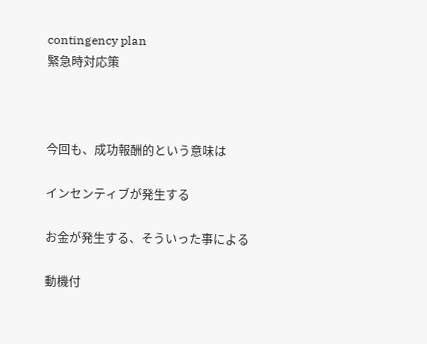contingency plan
緊急時対応策



今回も、成功報酬的という意味は

インセンティブが発生する

お金が発生する、そういった事による

動機付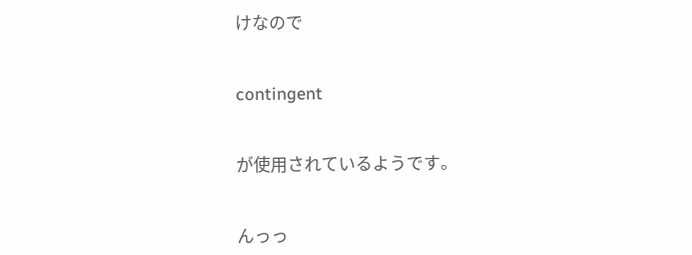けなので


contingent


が使用されているようです。


んっっ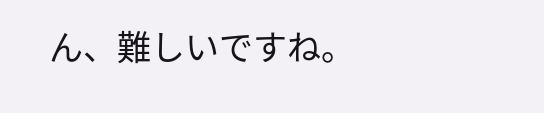ん、難しいですね。